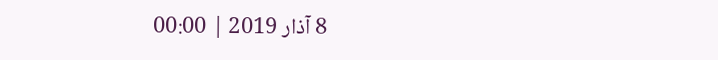8 آذار 2019 | 00:00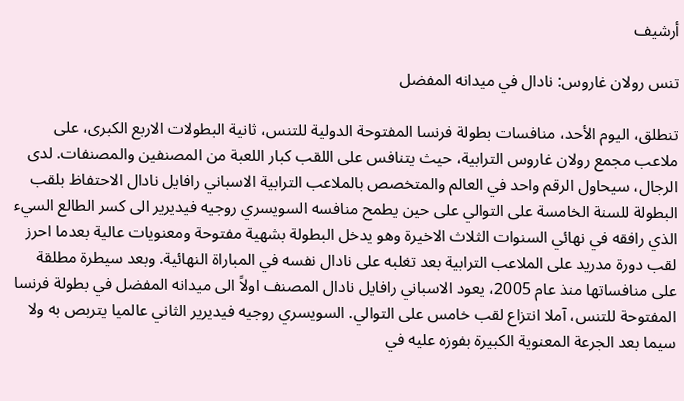أرشيف

تنس رولان غاروس: نادال في ميدانه المفضل

تنطلق، اليوم الأحد، منافسات بطولة فرنسا المفتوحة الدولية للتنس، ثانية البطولات الاربع الكبرى، على ملاعب مجمع رولان غاروس الترابية، حيث يتنافس على اللقب كبار اللعبة من المصنفين والمصنفات. لدى الرجال، سيحاول الرقم واحد في العالم والمتخصص بالملاعب الترابية الاسباني رافايل نادال الاحتفاظ بلقب البطولة للسنة الخامسة على التوالي على حين يطمح منافسه السويسري روجيه فيديرير الى كسر الطالع السيء الذي رافقه في نهائي السنوات الثلاث الاخيرة وهو يدخل البطولة بشهية مفتوحة ومعنويات عالية بعدما احرز لقب دورة مدريد على الملاعب الترابية بعد تغلبه على نادال نفسه في المباراة النهائية. وبعد سيطرة مطلقة على منافساتها منذ عام 2005، يعود الاسباني رافايل نادال المصنف اولاً الى ميدانه المفضل في بطولة فرنسا المفتوحة للتنس، آملا انتزاع لقب خامس على التوالي. السويسري روجيه فيديرير الثاني عالميا يتربص به ولا سيما بعد الجرعة المعنوية الكبيرة بفوزه عليه في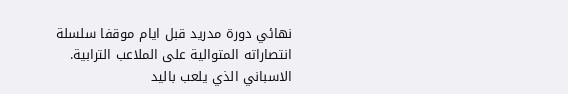نهائي دورة مدريد قبل ايام موقفا سلسلة انتصاراته المتوالية على الملاعب الترابية. الاسباني الذي يلعب باليد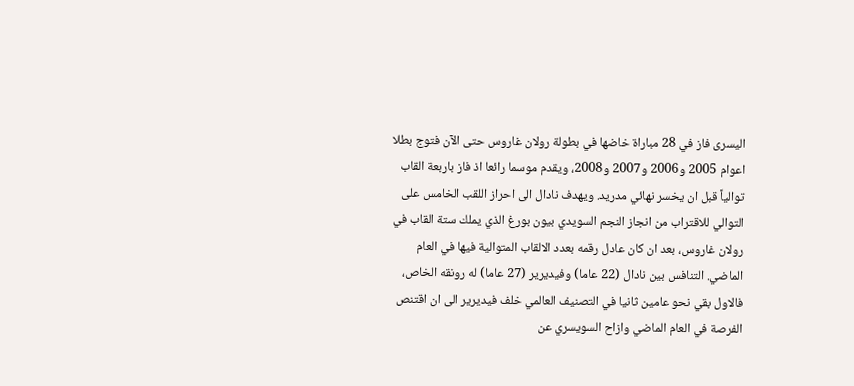اليسرى فاز في 28 مباراة خاضها في بطولة رولان غاروس حتى الآن فتوج بطلا اعوام 2005 و2006 و2007 و2008، ويقدم موسما رائعا اذ فاز باربعة القاب توالياً قبل ان يخسر نهائي مدريد. ويهدف نادال الى احراز اللقب الخامس على التوالي للاقتراب من انجاز النجم السويدي بيون بورغ الذي يملك ستة القاب في رولان غاروس، بعد ان كان عادل رقمه بعدد الالقاب المتوالية فيها في العام الماضي. التنافس بين نادال (22 عاما) وفيديرير (27 عاما) له رونقه الخاص، فالاول بقي نحو عامين ثانيا في التصنيف العالمي خلف فيديرير الى ان اقتنص الفرصة في العام الماضي وازاح السويسري عن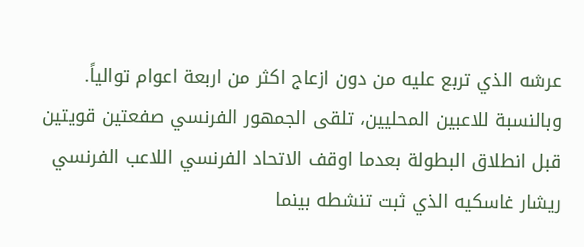عرشه الذي تربع عليه من دون ازعاج اكثر من اربعة اعوام توالياً.
وبالنسبة للاعبين المحليين، تلقى الجمهور الفرنسي صفعتين قويتين قبل انطلاق البطولة بعدما اوقف الاتحاد الفرنسي اللاعب الفرنسي ريشار غاسكيه الذي ثبت تنشطه بينما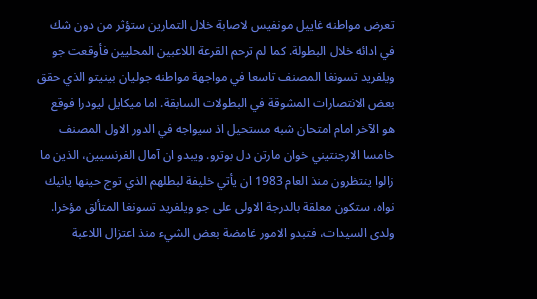تعرض مواطنه غاييل مونفيس لاصابة خلال التمارين ستؤثر من دون شك في ادائه خلال البطولة. كما لم ترحم القرعة اللاعبين المحليين فأوقعت جو ويلفريد تسونغا المصنف تاسعا في مواجهة مواطنه جوليان بينيتو الذي حقق بعض الانتصارات المشوقة في البطولات السابقة. اما ميكايل ليودرا فوقع هو الآخر امام امتحان شبه مستحيل اذ سيواجه في الدور الاول المصنف خامسا الارجنتيني خوان مارتن دل بوترو. ويبدو ان آمال الفرنسيين، الذين ما زالوا ينتظرون منذ العام 1983 ان يأتي خليفة لبطلهم الذي توج حينها يانيك نواه، ستكون معلقة بالدرجة الاولى على جو ويلفريد تسونغا المتألق مؤخرا.
ولدى السيدات، فتبدو الامور غامضة بعض الشيء منذ اعتزال اللاعبة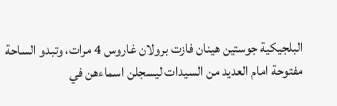البلجيكية جوستين هينان فازت برولان غاروس 4 مرات، وتبدو الساحة مفتوحة امام العديد من السيدات ليسجلن اسماءهن في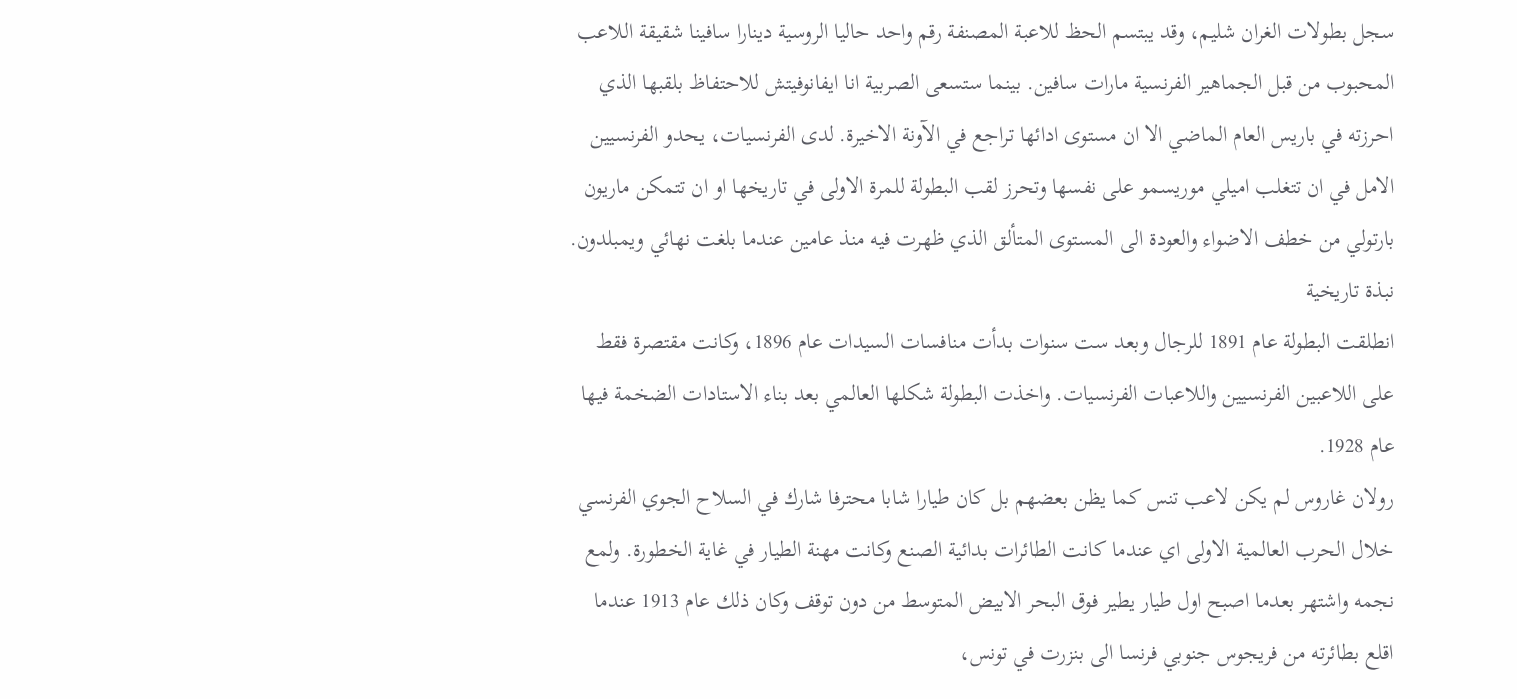سجل بطولات الغران شليم، وقد يبتسم الحظ للاعبة المصنفة رقم واحد حاليا الروسية دينارا سافينا شقيقة اللاعب المحبوب من قبل الجماهير الفرنسية مارات سافين. بينما ستسعى الصربية انا ايفانوفيتش للاحتفاظ بلقبها الذي احرزته في باريس العام الماضي الا ان مستوى ادائها تراجع في الآونة الاخيرة. لدى الفرنسيات، يحدو الفرنسيين الامل في ان تتغلب اميلي موريسمو على نفسها وتحرز لقب البطولة للمرة الاولى في تاريخها او ان تتمكن ماريون بارتولي من خطف الاضواء والعودة الى المستوى المتألق الذي ظهرت فيه منذ عامين عندما بلغت نهائي ويمبلدون.
نبذة تاريخية
انطلقت البطولة عام 1891 للرجال وبعد ست سنوات بدأت منافسات السيدات عام 1896، وكانت مقتصرة فقط على اللاعبين الفرنسيين واللاعبات الفرنسيات. واخذت البطولة شكلها العالمي بعد بناء الاستادات الضخمة فيها عام 1928.
رولان غاروس لم يكن لاعب تنس كما يظن بعضهم بل كان طيارا شابا محترفا شارك في السلاح الجوي الفرنسي خلال الحرب العالمية الاولى اي عندما كانت الطائرات بدائية الصنع وكانت مهنة الطيار في غاية الخطورة. ولمع نجمه واشتهر بعدما اصبح اول طيار يطير فوق البحر الابيض المتوسط من دون توقف وكان ذلك عام 1913 عندما اقلع بطائرته من فريجوس جنوبي فرنسا الى بنزرت في تونس،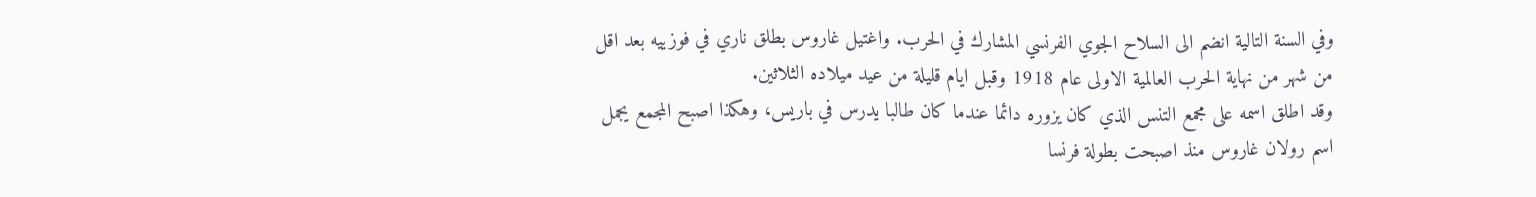وفي السنة التالية انضم الى السلاح الجوي الفرنسي المشارك في الحرب. واغتيل غاروس بطلق ناري في فوزييه بعد اقل من شهر من نهاية الحرب العالمية الاولى عام 1918 وقبل ايام قليلة من عيد ميلاده الثلاثين.
وقد اطلق اسمه على مجمع التنس الذي كان يزوره دائما عندما كان طالبا يدرس في باريس، وهكذا اصبح المجمع يجمل اسم رولان غاروس منذ اصبحت بطولة فرنسا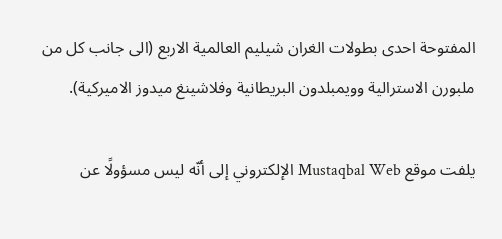المفتوحة احدى بطولات الغران شيليم العالمية الاربع (الى جانب كل من ملبورن الاسترالية وويمبلدون البريطانية وفلاشينغ ميدوز الاميركية).

يلفت موقع Mustaqbal Web الإلكتروني إلى أنّه ليس مسؤولًا عن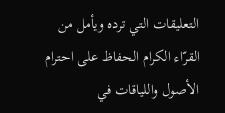التعليقات التي ترده ويأمل من القرّاء الكرام الحفاظ على احترام الأصول واللياقات في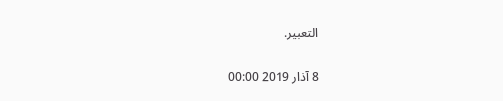التعبير.

8 آذار 2019 00:00